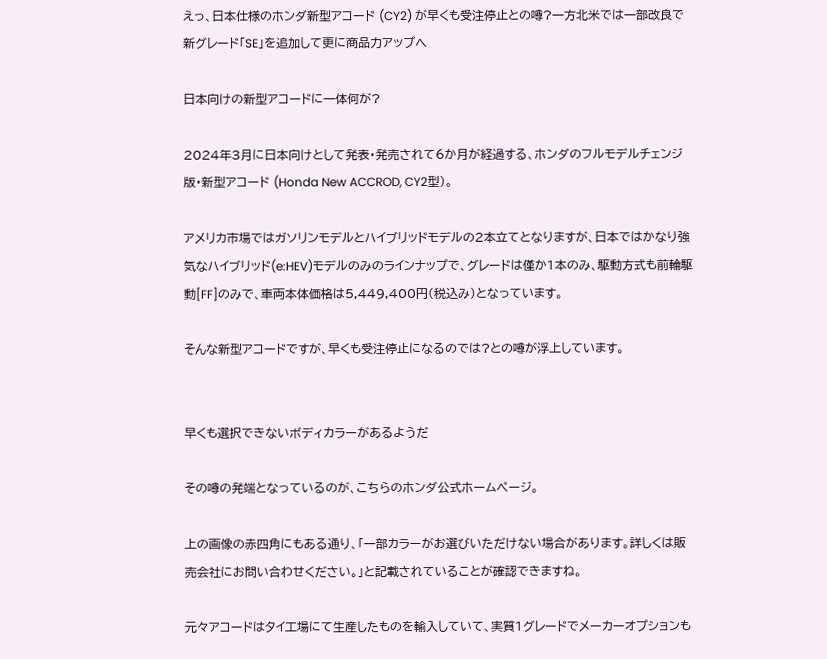えっ、日本仕様のホンダ新型アコード (CY2) が早くも受注停止との噂?一方北米では一部改良で新グレード「SE」を追加して更に商品力アップへ

日本向けの新型アコードに一体何が?

2024年3月に日本向けとして発表・発売されて6か月が経過する、ホンダのフルモデルチェンジ版・新型アコード (Honda New ACCROD, CY2型)。

アメリカ市場ではガソリンモデルとハイブリッドモデルの2本立てとなりますが、日本ではかなり強気なハイブリッド(e:HEV)モデルのみのラインナップで、グレードは僅か1本のみ、駆動方式も前輪駆動[FF]のみで、車両本体価格は5,449,400円(税込み)となっています。

そんな新型アコードですが、早くも受注停止になるのでは?との噂が浮上しています。


早くも選択できないボディカラーがあるようだ

その噂の発端となっているのが、こちらのホンダ公式ホームページ。

上の画像の赤四角にもある通り、「一部カラーがお選びいただけない場合があります。詳しくは販売会社にお問い合わせください。」と記載されていることが確認できますね。

元々アコードはタイ工場にて生産したものを輸入していて、実質1グレードでメーカーオプションも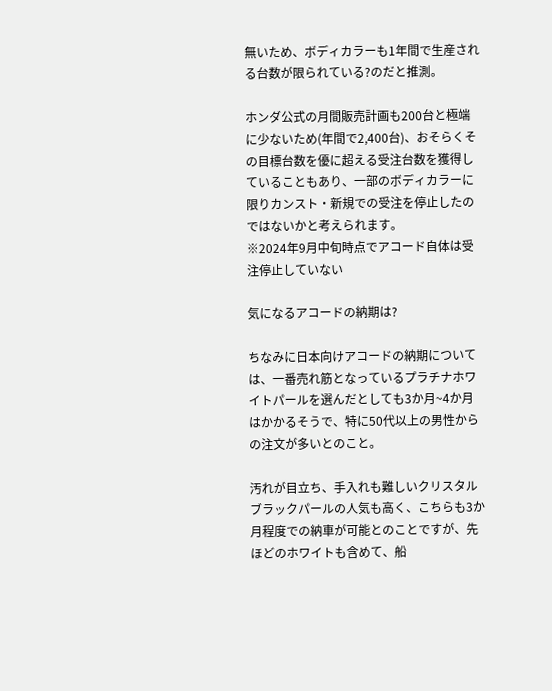無いため、ボディカラーも1年間で生産される台数が限られている?のだと推測。

ホンダ公式の月間販売計画も200台と極端に少ないため(年間で2,400台)、おそらくその目標台数を優に超える受注台数を獲得していることもあり、一部のボディカラーに限りカンスト・新規での受注を停止したのではないかと考えられます。
※2024年9月中旬時点でアコード自体は受注停止していない

気になるアコードの納期は?

ちなみに日本向けアコードの納期については、一番売れ筋となっているプラチナホワイトパールを選んだとしても3か月~4か月はかかるそうで、特に50代以上の男性からの注文が多いとのこと。

汚れが目立ち、手入れも難しいクリスタルブラックパールの人気も高く、こちらも3か月程度での納車が可能とのことですが、先ほどのホワイトも含めて、船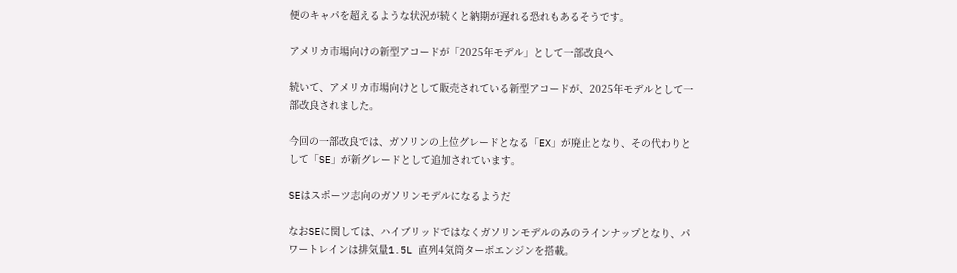便のキャパを超えるような状況が続くと納期が遅れる恐れもあるそうです。

アメリカ市場向けの新型アコードが「2025年モデル」として一部改良へ

続いて、アメリカ市場向けとして販売されている新型アコードが、2025年モデルとして一部改良されました。

今回の一部改良では、ガソリンの上位グレードとなる「EX」が廃止となり、その代わりとして「SE」が新グレードとして追加されています。

SEはスポーツ志向のガソリンモデルになるようだ

なおSEに関しては、ハイブリッドではなくガソリンモデルのみのラインナップとなり、パワートレインは排気量1.5L 直列4気筒ターボエンジンを搭載。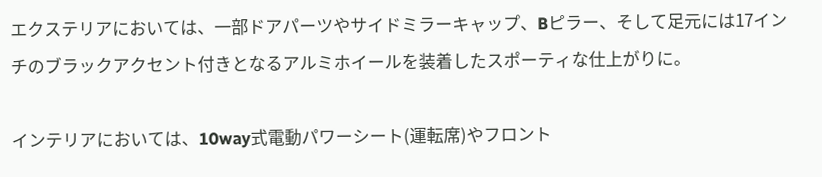エクステリアにおいては、一部ドアパーツやサイドミラーキャップ、Bピラー、そして足元には17インチのブラックアクセント付きとなるアルミホイールを装着したスポーティな仕上がりに。

インテリアにおいては、10way式電動パワーシート(運転席)やフロント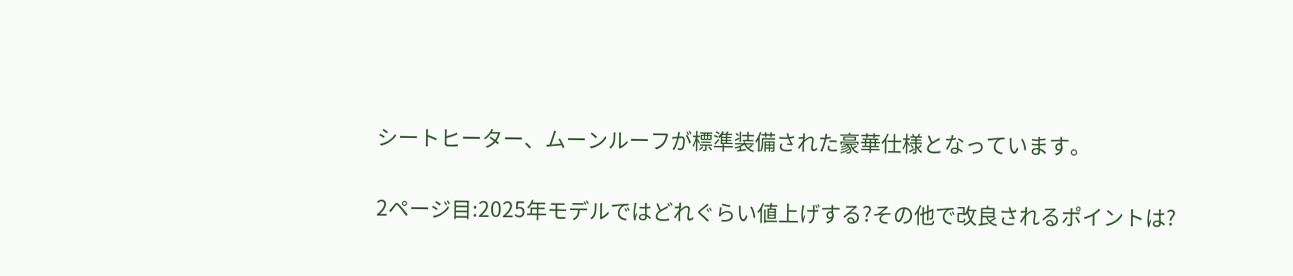シートヒーター、ムーンルーフが標準装備された豪華仕様となっています。

2ページ目:2025年モデルではどれぐらい値上げする?その他で改良されるポイントは?